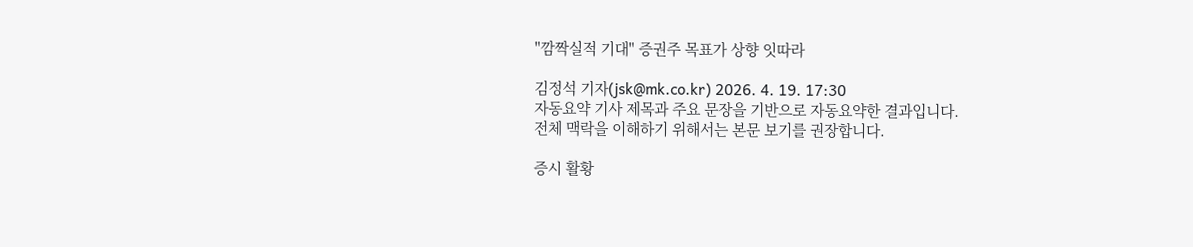"깜짝실적 기대" 증권주 목표가 상향 잇따라

김정석 기자(jsk@mk.co.kr) 2026. 4. 19. 17:30
자동요약 기사 제목과 주요 문장을 기반으로 자동요약한 결과입니다.
전체 맥락을 이해하기 위해서는 본문 보기를 권장합니다.

증시 활황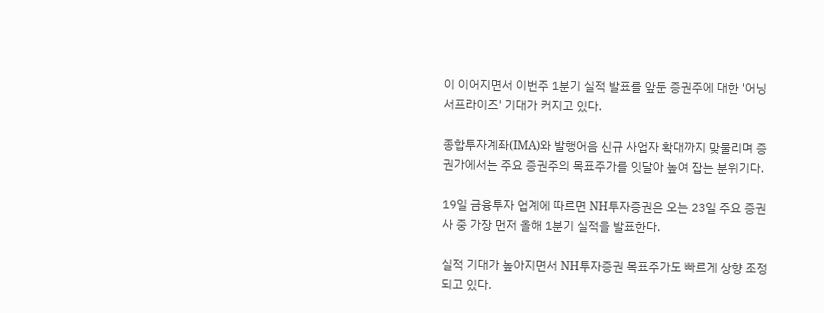이 이어지면서 이번주 1분기 실적 발표를 앞둔 증권주에 대한 '어닝 서프라이즈' 기대가 커지고 있다.

종합투자계좌(IMA)와 발행어음 신규 사업자 확대까지 맞물리며 증권가에서는 주요 증권주의 목표주가를 잇달아 높여 잡는 분위기다.

19일 금융투자 업계에 따르면 NH투자증권은 오는 23일 주요 증권사 중 가장 먼저 올해 1분기 실적을 발표한다.

실적 기대가 높아지면서 NH투자증권 목표주가도 빠르게 상향 조정되고 있다.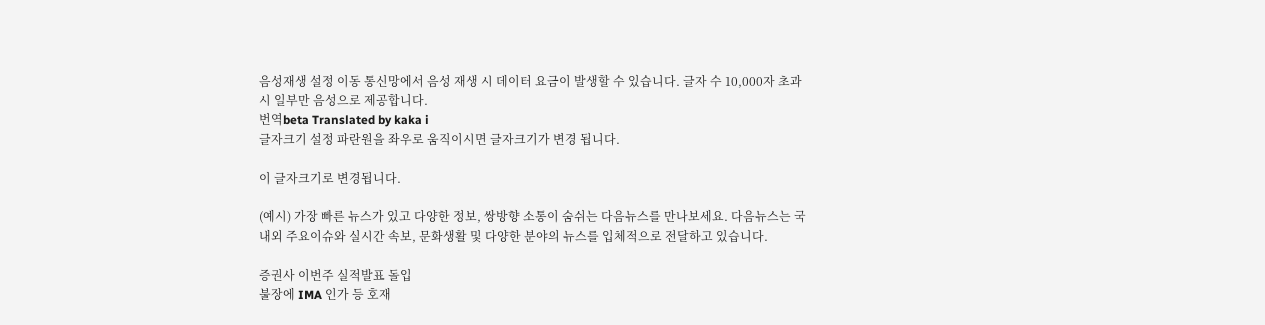음성재생 설정 이동 통신망에서 음성 재생 시 데이터 요금이 발생할 수 있습니다. 글자 수 10,000자 초과 시 일부만 음성으로 제공합니다.
번역beta Translated by kaka i
글자크기 설정 파란원을 좌우로 움직이시면 글자크기가 변경 됩니다.

이 글자크기로 변경됩니다.

(예시) 가장 빠른 뉴스가 있고 다양한 정보, 쌍방향 소통이 숨쉬는 다음뉴스를 만나보세요. 다음뉴스는 국내외 주요이슈와 실시간 속보, 문화생활 및 다양한 분야의 뉴스를 입체적으로 전달하고 있습니다.

증권사 이번주 실적발표 돌입
불장에 IMA 인가 등 호재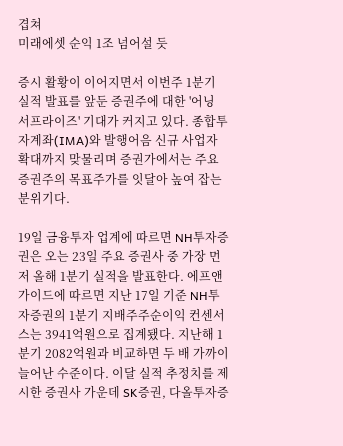겹쳐
미래에셋 순익 1조 넘어설 듯

증시 활황이 이어지면서 이번주 1분기 실적 발표를 앞둔 증권주에 대한 '어닝 서프라이즈' 기대가 커지고 있다. 종합투자계좌(IMA)와 발행어음 신규 사업자 확대까지 맞물리며 증권가에서는 주요 증권주의 목표주가를 잇달아 높여 잡는 분위기다.

19일 금융투자 업계에 따르면 NH투자증권은 오는 23일 주요 증권사 중 가장 먼저 올해 1분기 실적을 발표한다. 에프앤가이드에 따르면 지난 17일 기준 NH투자증권의 1분기 지배주주순이익 컨센서스는 3941억원으로 집계됐다. 지난해 1분기 2082억원과 비교하면 두 배 가까이 늘어난 수준이다. 이달 실적 추정치를 제시한 증권사 가운데 SK증권, 다올투자증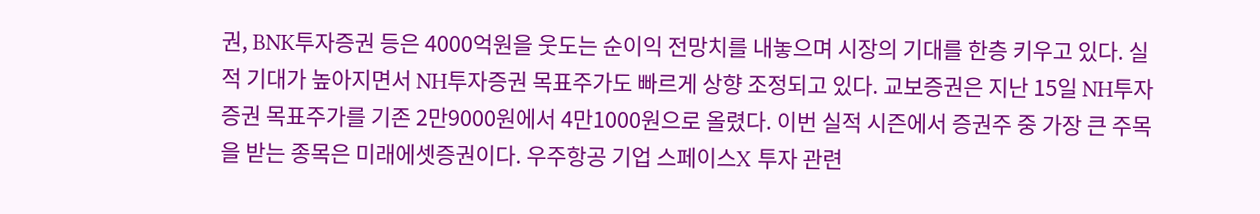권, BNK투자증권 등은 4000억원을 웃도는 순이익 전망치를 내놓으며 시장의 기대를 한층 키우고 있다. 실적 기대가 높아지면서 NH투자증권 목표주가도 빠르게 상향 조정되고 있다. 교보증권은 지난 15일 NH투자증권 목표주가를 기존 2만9000원에서 4만1000원으로 올렸다. 이번 실적 시즌에서 증권주 중 가장 큰 주목을 받는 종목은 미래에셋증권이다. 우주항공 기업 스페이스X 투자 관련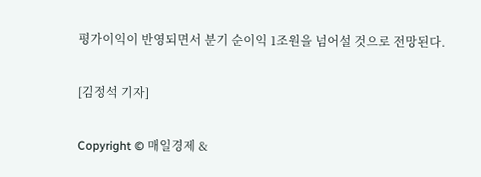평가이익이 반영되면서 분기 순이익 1조원을 넘어설 것으로 전망된다.

[김정석 기자]

Copyright © 매일경제 &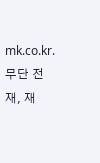mk.co.kr. 무단 전재, 재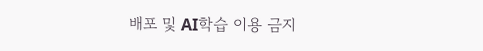배포 및 AI학습 이용 금지